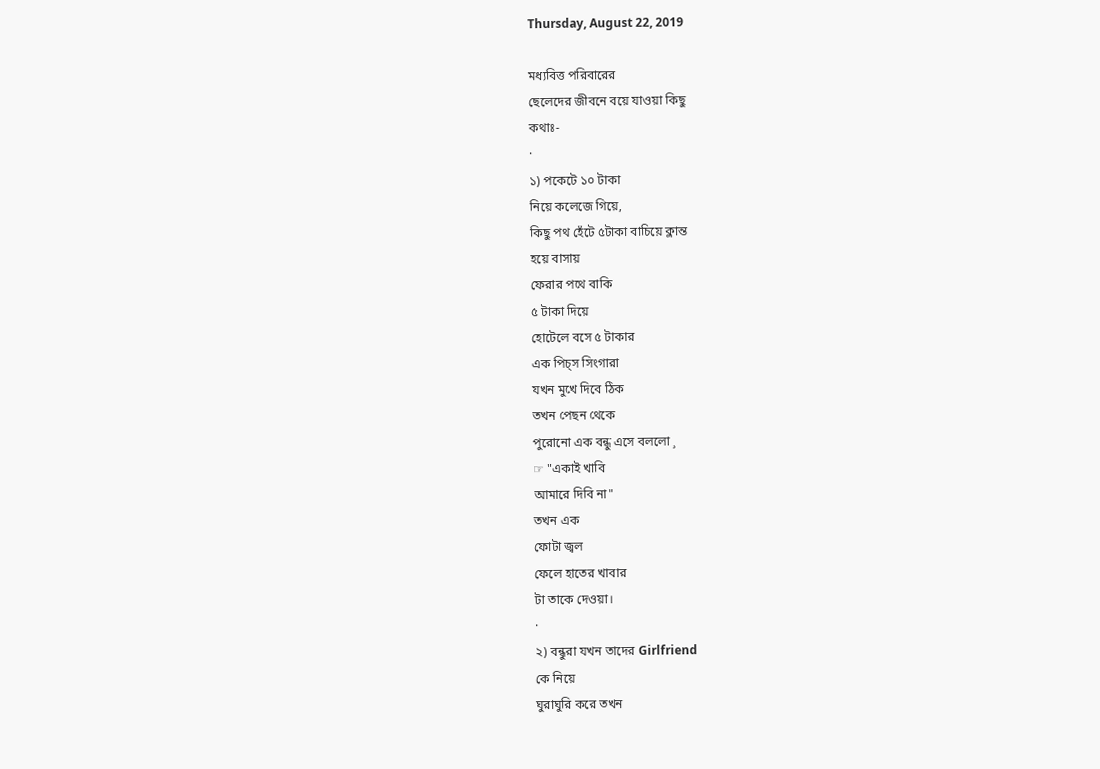Thursday, August 22, 2019

মধ্যবিত্ত পরিবারের
ছেলেদের জীবনে বয়ে যাওয়া কিছু
কথাঃ-
·
১) পকেটে ১০ টাকা
নিয়ে কলেজে গিয়ে,
কিছু পথ হেঁটে ৫টাকা বাচিয়ে ক্লান্ত
হয়ে বাসায়
ফেরার পথে বাকি
৫ টাকা দিয়ে
হোটেলে বসে ৫ টাকার
এক পিচ্স সিংগারা
যখন মুখে দিবে ঠিক
তখন পেছন থেকে
পুরোনো এক বন্ধু এসে বললো ¸
☞ "একাই খাবি
আমারে দিবি না"
তখন এক
ফোটা জ্বল
ফেলে হাতের খাবার
টা তাকে দেওয়া।
·
২) বন্ধুরা যখন তাদের Girlfriend
কে নিয়ে
ঘুরাঘুরি করে তখন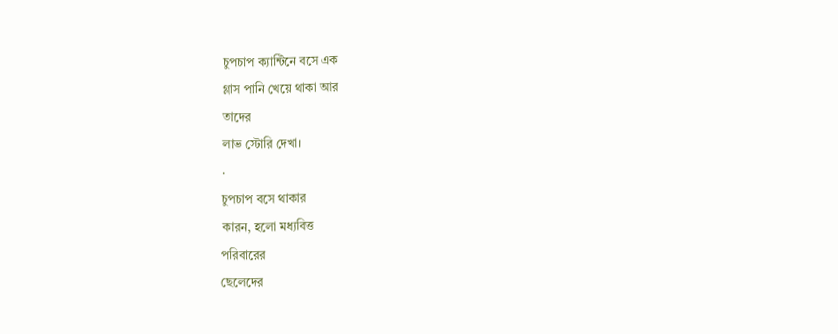চুপচাপ ক্যান্টিনে বসে এক
গ্লাস পানি খেয়ে থাকা আর
তাদের
লাভ স্টোরি দেখা।
·
চুপচাপ বসে থাকার
কারন, হলো মধ্যবিত্ত
পরিবারের
ছেলেদের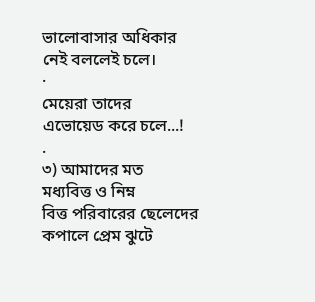ভালোবাসার অধিকার
নেই বললেই চলে।
·
মেয়েরা তাদের
এভোয়েড করে চলে...!
.
৩) আমাদের মত
মধ্যবিত্ত ও নিম্ন
বিত্ত পরিবারের ছেলেদের
কপালে প্রেম ঝুটে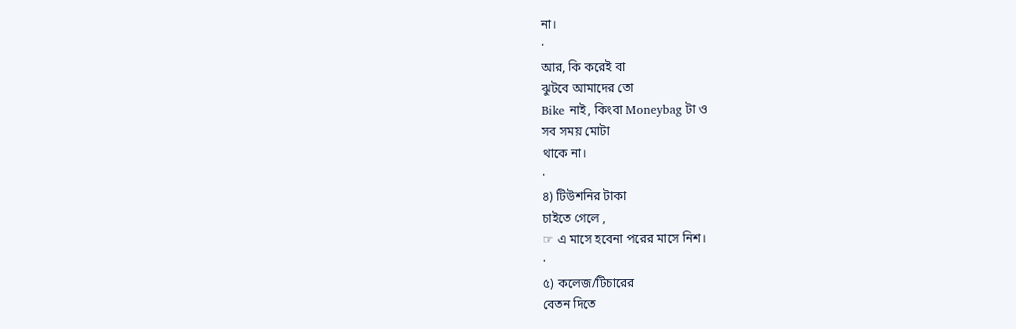না।
·
আর, কি করেই বা
ঝুটবে আমাদের তো
Bike নাই, কিংবা Moneybag টা ও
সব সময় মোটা
থাকে না।
·
৪) টিউশনির টাকা
চাইতে গেলে ,
☞ এ মাসে হবেনা পরের মাসে নিশ।
·
৫) কলেজ/টিচারের
বেতন দিতে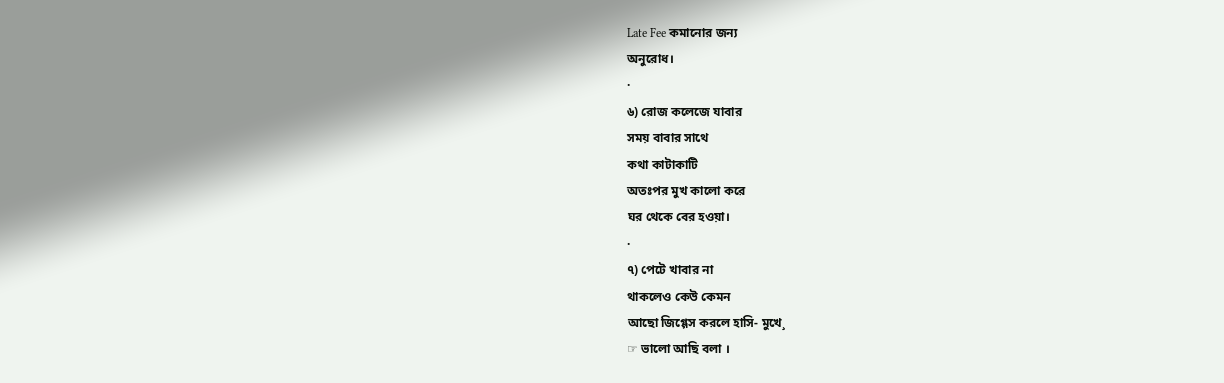Late Fee কমানোর জন্য
অনুরোধ।
·
৬) রোজ কলেজে যাবার
সময় বাবার সাথে
কথা কাটাকাটি
অতঃপর মুখ কালো করে
ঘর থেকে বের হওয়া।
·
৭) পেটে খাবার না
থাকলেও কেউ কেমন
আছো জিগ্গেস করলে হাসি- মুখে¸
☞ ভালো আছি বলা ।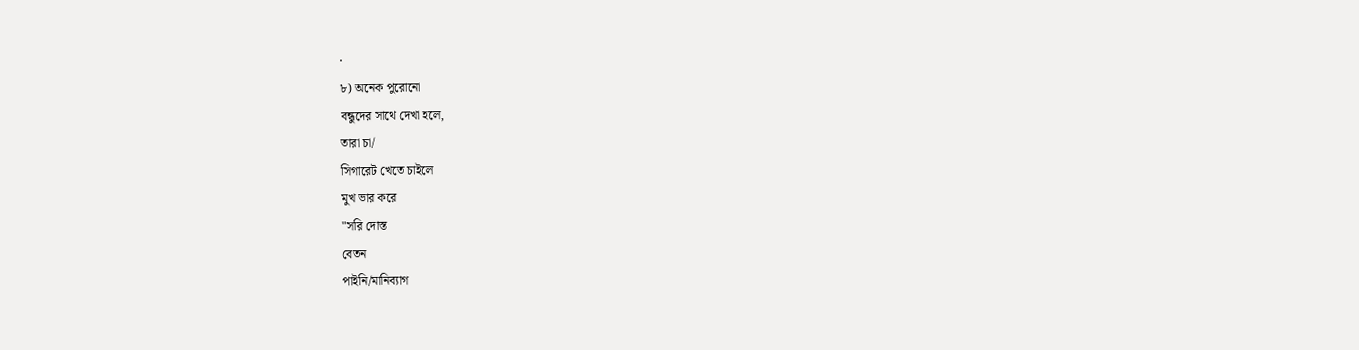·
৮) অনেক পুরোনো
বন্ধুদের সাথে দেখা হলে,
তারা চা/
সিগারেট খেতে চাইলে
মুখ ভার করে
"সরি দোস্ত
বেতন
পাইনি/মানিব্যাগ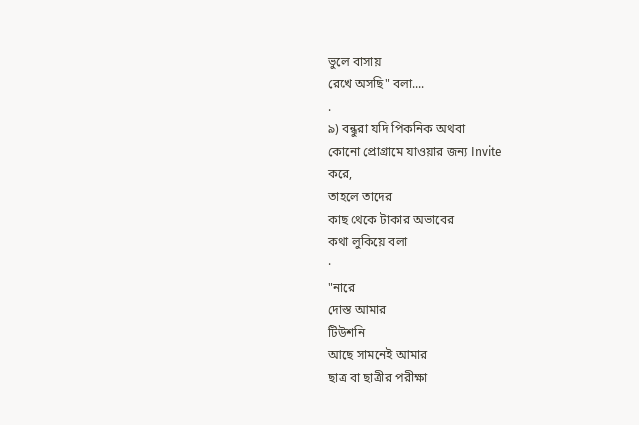ভুলে বাসায়
রেখে অসছি" বলা....
.
৯) বন্ধুরা যদি পিকনিক অথবা
কোনো প্রোগ্রামে যাওয়ার জন্য Invite
করে,
তাহলে তাদের
কাছ থেকে টাকার অভাবের
কথা লুকিয়ে বলা
·
"নারে
দোস্ত আমার
টিউশনি
আছে সামনেই আমার
ছাত্র বা ছাত্রীর পরীক্ষা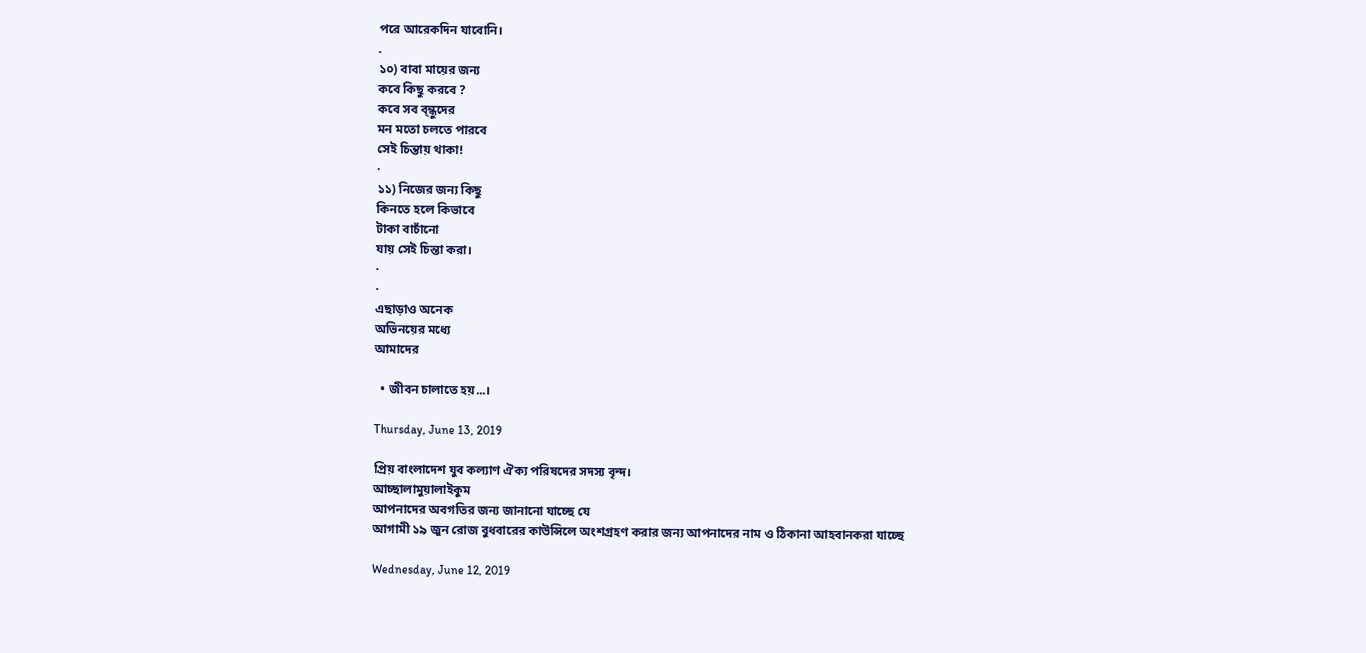পরে আরেকদিন যাবোনি।
.
১০) বাবা মায়ের জন্য
কবে কিছু করবে ?
কবে সব ব্ন্ধুদের
মন মতো চলতে পারবে
সেই চিন্তায় থাকা!
·
১১) নিজের জন্য কিছু
কিনতে হলে কিভাবে
টাকা বাচাঁনো
যায় সেই চিন্তা করা।
·
·
এছাড়াও অনেক
অভিনয়ের মধ্যে
আমাদের

  • জীবন চালাতে হয়...।

Thursday, June 13, 2019

প্রিয় বাংলাদেশ যুব কল্যাণ ঐক্য পরিষদের সদস্য বৃন্দ।
আচ্ছালামুয়ালাইকুম
আপনাদের অবগতির জন্য জানানো যাচ্ছে যে
আগামী ১৯ জুন রোজ বুধবারের কাউন্সিলে অংশগ্রহণ করার জন্য আপনাদের নাম ও ঠিকানা আহবানকরা যাচ্ছে

Wednesday, June 12, 2019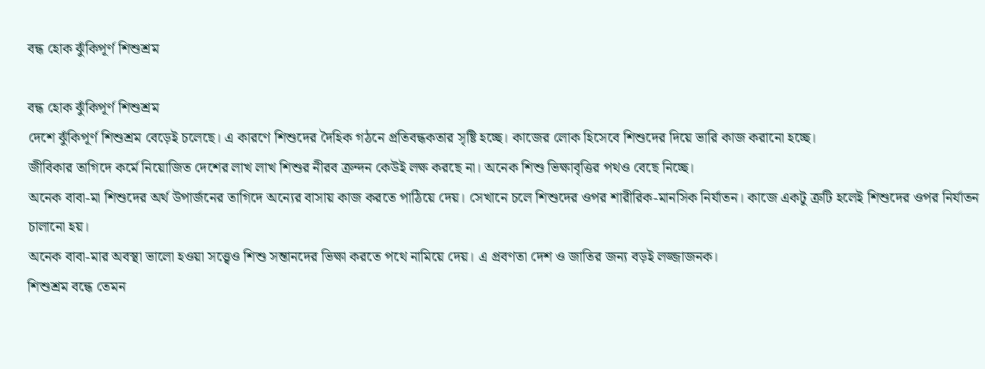বন্ধ হোক ঝুঁকিপূর্ণ শিশুশ্রম

বন্ধ হোক ঝুঁকিপূর্ণ শিশুশ্রম
দেশে ঝুঁকিপূর্ণ শিশুশ্রম বেড়েই চলেছে। এ কারণে শিশুদের দৈহিক গঠনে প্রতিবন্ধকতার সৃষ্টি হচ্ছে। কাজের লোক হিসেবে শিশুদের দিয়ে ভারি কাজ করানো হচ্ছে।
জীবিকার তাগিদে কর্মে নিয়োজিত দেশের লাখ লাখ শিশুর নীরব ক্রন্দন কেউই লক্ষ করছে না। অনেক শিশু ভিক্ষাবৃত্তির পথও বেছে নিচ্ছে।
অনেক বাবা-মা শিশুদের অর্থ উপার্জনের তাগিদে অন্যের বাসায় কাজ করতে পাঠিয়ে দেয়। সেখানে চলে শিশুদের ওপর শারীরিক-মানসিক নির্যাতন। কাজে একটু ত্রুটি হলেই শিশুদের ওপর নির্যাতন চালানো হয়।
অনেক বাবা-মার অবস্থা ভালো হওয়া সত্ত্বেও শিশু সন্তানদের ভিক্ষা করতে পথে নামিয়ে দেয়। এ প্রবণতা দেশ ও জাতির জন্য বড়ই লজ্জাজনক।
শিশুশ্রম বন্ধে তেমন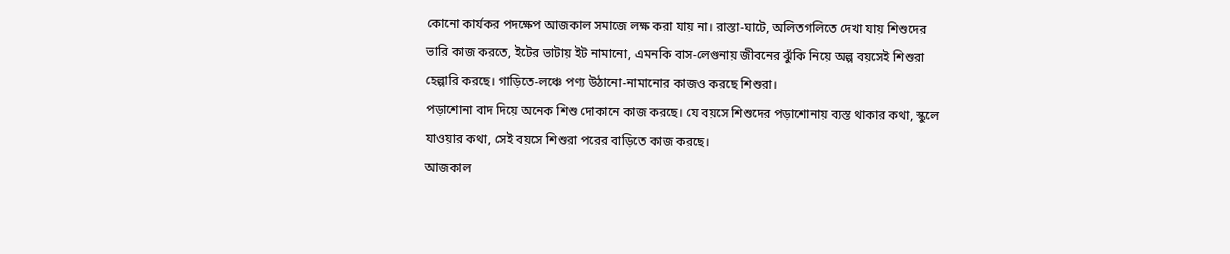কোনো কার্যকর পদক্ষেপ আজকাল সমাজে লক্ষ করা যায় না। রাস্তা-ঘাটে, অলিতগলিতে দেখা যায় শিশুদের ভারি কাজ করতে, ইটের ভাটায় ইট নামানো, এমনকি বাস-লেগুনায় জীবনের ঝুঁকি নিয়ে অল্প বয়সেই শিশুরা হেল্পারি করছে। গাড়িতে-লঞ্চে পণ্য উঠানো-নামানোর কাজও করছে শিশুরা।
পড়াশোনা বাদ দিয়ে অনেক শিশু দোকানে কাজ করছে। যে বয়সে শিশুদের পড়াশোনায় ব্যস্ত থাকার কথা, স্কুলে যাওয়ার কথা, সেই বয়সে শিশুরা পরের বাড়িতে কাজ করছে।
আজকাল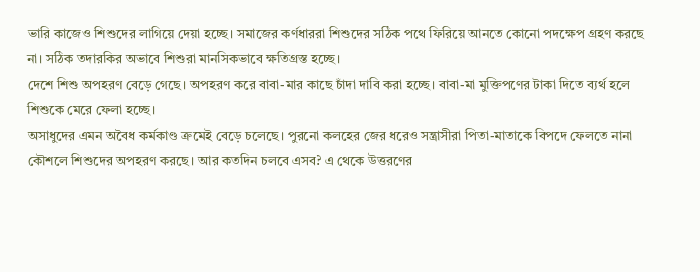ভারি কাজেও শিশুদের লাগিয়ে দেয়া হচ্ছে। সমাজের কর্ণধাররা শিশুদের সঠিক পথে ফিরিয়ে আনতে কোনো পদক্ষেপ গ্রহণ করছে না। সঠিক তদারকির অভাবে শিশুরা মানসিকভাবে ক্ষতিগ্রস্ত হচ্ছে।
দেশে শিশু অপহরণ বেড়ে গেছে। অপহরণ করে বাবা-মার কাছে চাঁদা দাবি করা হচ্ছে। বাবা-মা মুক্তিপণের টাকা দিতে ব্যর্থ হলে শিশুকে মেরে ফেলা হচ্ছে।
অসাধুদের এমন অবৈধ কর্মকাণ্ড ক্রমেই বেড়ে চলেছে। পুরনো কলহের জের ধরেও সন্ত্রাসীরা পিতা-মাতাকে বিপদে ফেলতে নানা কৌশলে শিশুদের অপহরণ করছে। আর কতদিন চলবে এসব? এ থেকে উত্তরণের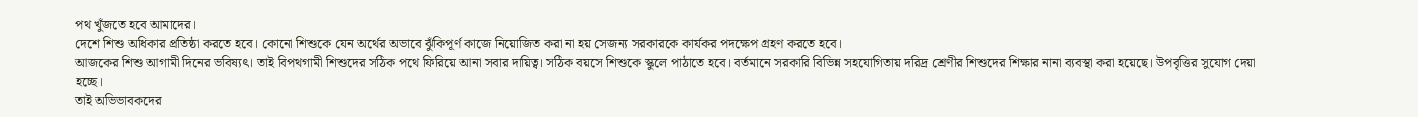পথ খুঁজতে হবে আমাদের।
দেশে শিশু অধিকার প্রতিষ্ঠা করতে হবে। কোনো শিশুকে যেন অর্থের অভাবে ঝুঁকিপূর্ণ কাজে নিয়োজিত করা না হয় সেজন্য সরকারকে কার্যকর পদক্ষেপ গ্রহণ করতে হবে।
আজকের শিশু আগামী দিনের ভবিষ্যৎ। তাই বিপথগামী শিশুদের সঠিক পথে ফিরিয়ে আনা সবার দায়িত্ব। সঠিক বয়সে শিশুকে স্কুলে পাঠাতে হবে। বর্তমানে সরকারি বিভিন্ন সহযোগিতায় দরিদ্র শ্রেণীর শিশুদের শিক্ষার নানা ব্যবস্থা করা হয়েছে। উপবৃত্তির সুযোগ দেয়া হচ্ছে।
তাই অভিভাবকদের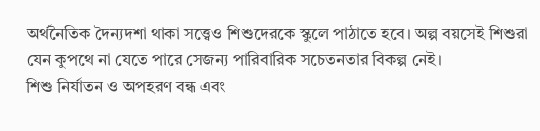অর্থনৈতিক দৈন্যদশা থাকা সত্ত্বেও শিশুদেরকে স্কুলে পাঠাতে হবে। অল্প বয়সেই শিশুরা যেন কুপথে না যেতে পারে সেজন্য পারিবারিক সচেতনতার বিকল্প নেই।
শিশু নির্যাতন ও অপহরণ বন্ধ এবং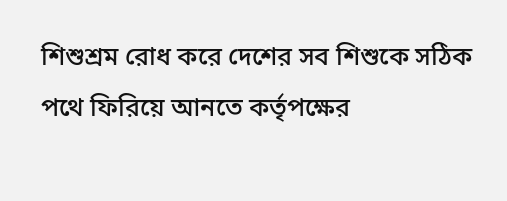শিশুশ্রম রোধ করে দেশের সব শিশুকে সঠিক পথে ফিরিয়ে আনতে কর্তৃপক্ষের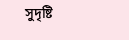সুদৃষ্টি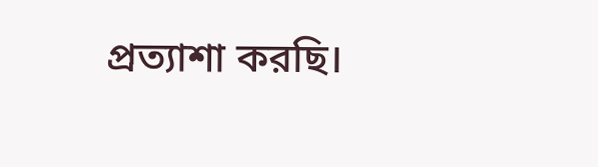প্রত্যাশা করছি।